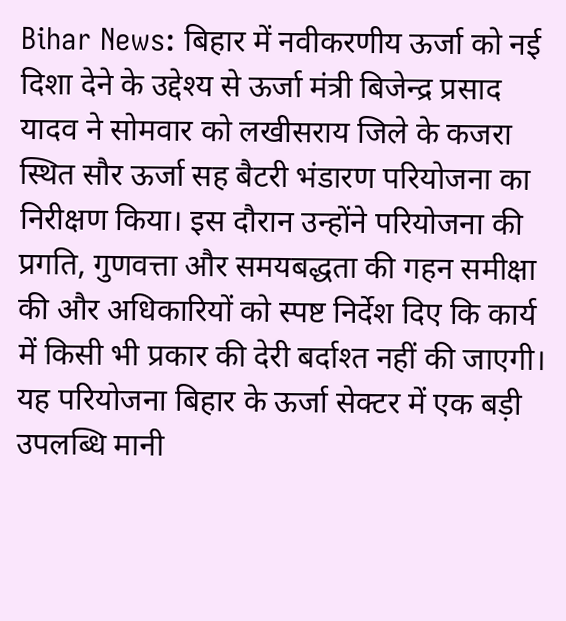Bihar News: बिहार में नवीकरणीय ऊर्जा को नई दिशा देने के उद्देश्य से ऊर्जा मंत्री बिजेन्द्र प्रसाद यादव ने सोमवार को लखीसराय जिले के कजरा स्थित सौर ऊर्जा सह बैटरी भंडारण परियोजना का निरीक्षण किया। इस दौरान उन्होंने परियोजना की प्रगति, गुणवत्ता और समयबद्धता की गहन समीक्षा की और अधिकारियों को स्पष्ट निर्देश दिए कि कार्य में किसी भी प्रकार की देरी बर्दाश्त नहीं की जाएगी।
यह परियोजना बिहार के ऊर्जा सेक्टर में एक बड़ी उपलब्धि मानी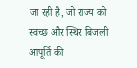जा रही है, जो राज्य को स्वच्छ और स्थिर बिजली आपूर्ति की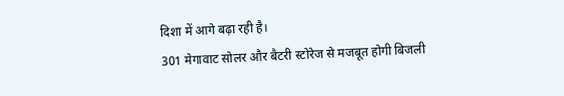दिशा में आगे बढ़ा रही है।
301 मेगावाट सोलर और बैटरी स्टोरेज से मजबूत होगी बिजली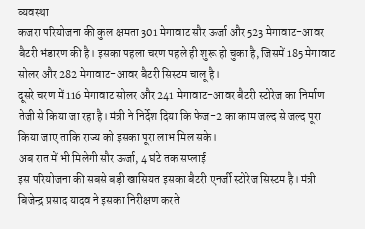व्यवस्था
कजरा परियोजना की कुल क्षमता 301 मेगावाट सौर ऊर्जा और 523 मेगावाट-आवर बैटरी भंडारण की है। इसका पहला चरण पहले ही शुरू हो चुका है, जिसमें 185 मेगावाट सोलर और 282 मेगावाट-आवर बैटरी सिस्टम चालू है।
दूसरे चरण में 116 मेगावाट सोलर और 241 मेगावाट-आवर बैटरी स्टोरेज का निर्माण तेजी से किया जा रहा है। मंत्री ने निर्देश दिया कि फेज-2 का काम जल्द से जल्द पूरा किया जाए ताकि राज्य को इसका पूरा लाभ मिल सके।
अब रात में भी मिलेगी सौर ऊर्जा, 4 घंटे तक सप्लाई
इस परियोजना की सबसे बड़ी खासियत इसका बैटरी एनर्जी स्टोरेज सिस्टम है। मंत्री बिजेन्द्र प्रसाद यादव ने इसका निरीक्षण करते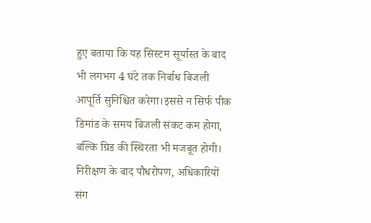हुए बताया कि यह सिस्टम सूर्यास्त के बाद भी लगभग 4 घंटे तक निर्बाध बिजली आपूर्ति सुनिश्चित करेगा।इससे न सिर्फ पीक डिमांड के समय बिजली संकट कम होगा, बल्कि ग्रिड की स्थिरता भी मजबूत होगी।
निरीक्षण के बाद पौधरोपण, अधिकारियों संग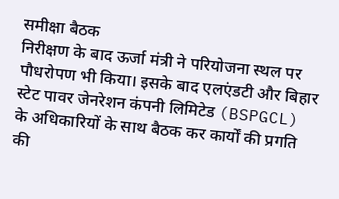समीक्षा बैठक
निरीक्षण के बाद ऊर्जा मंत्री ने परियोजना स्थल पर पौधरोपण भी किया। इसके बाद एलएंडटी और बिहार स्टेट पावर जेनरेशन कंपनी लिमिटेड (BSPGCL) के अधिकारियों के साथ बैठक कर कार्यों की प्रगति की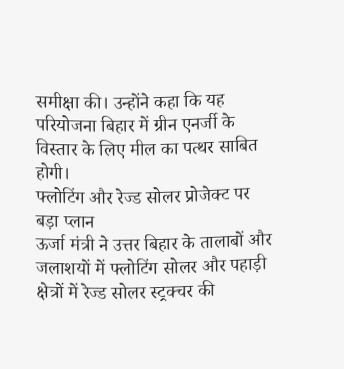समीक्षा की। उन्होंने कहा कि यह परियोजना बिहार में ग्रीन एनर्जी के विस्तार के लिए मील का पत्थर साबित होगी।
फ्लोटिंग और रेज्ड सोलर प्रोजेक्ट पर बड़ा प्लान
ऊर्जा मंत्री ने उत्तर बिहार के तालाबों और जलाशयों में फ्लोटिंग सोलर और पहाड़ी क्षेत्रों में रेज्ड सोलर स्ट्रक्चर की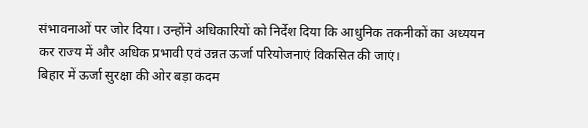संभावनाओं पर जोर दिया। उन्होंने अधिकारियों को निर्देश दिया कि आधुनिक तकनीकों का अध्ययन कर राज्य में और अधिक प्रभावी एवं उन्नत ऊर्जा परियोजनाएं विकसित की जाएं।
बिहार में ऊर्जा सुरक्षा की ओर बड़ा कदम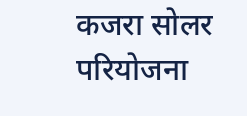कजरा सोलर परियोजना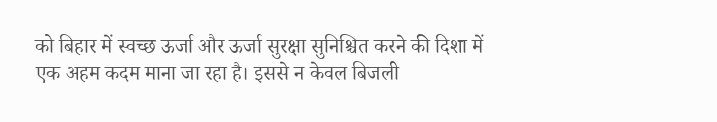को बिहार में स्वच्छ ऊर्जा और ऊर्जा सुरक्षा सुनिश्चित करने की दिशा में एक अहम कदम माना जा रहा है। इससे न केवल बिजली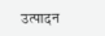उत्पादन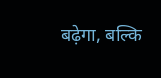बढ़ेगा, बल्कि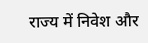राज्य में निवेश और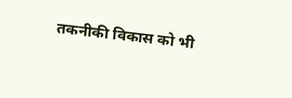तकनीकी विकास को भी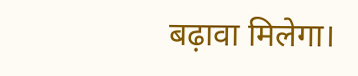बढ़ावा मिलेगा।